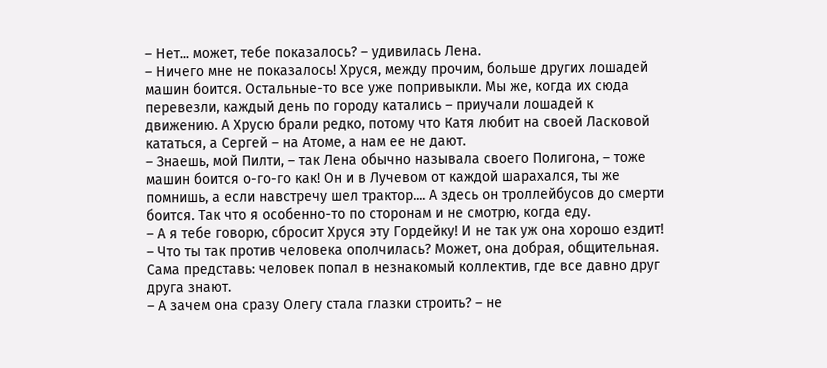– Нет... может, тебе показалось? – удивилась Лена.
– Ничего мне не показалось! Хруся, между прочим, больше других лошадей машин боится. Остальные-то все уже попривыкли. Мы же, когда их сюда перевезли, каждый день по городу катались – приучали лошадей к движению. А Хрусю брали редко, потому что Катя любит на своей Ласковой кататься, а Сергей – на Атоме, а нам ее не дают.
– Знаешь, мой Пилти, – так Лена обычно называла своего Полигона, – тоже машин боится о-го-го как! Он и в Лучевом от каждой шарахался, ты же помнишь, а если навстречу шел трактор.... А здесь он троллейбусов до смерти боится. Так что я особенно-то по сторонам и не смотрю, когда еду.
– А я тебе говорю, сбросит Хруся эту Гордейку! И не так уж она хорошо ездит!
– Что ты так против человека ополчилась? Может, она добрая, общительная. Сама представь: человек попал в незнакомый коллектив, где все давно друг друга знают.
– А зачем она сразу Олегу стала глазки строить? – не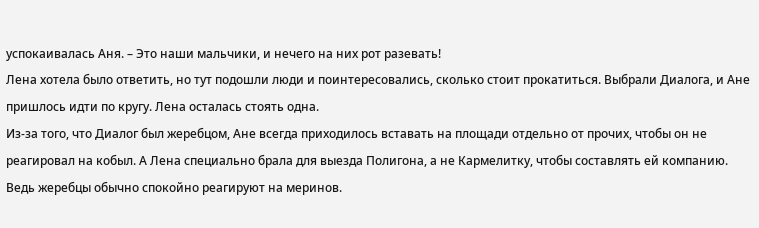успокаивалась Аня. – Это наши мальчики, и нечего на них рот разевать!
Лена хотела было ответить, но тут подошли люди и поинтересовались, сколько стоит прокатиться. Выбрали Диалога, и Ане пришлось идти по кругу. Лена осталась стоять одна.
Из-за того, что Диалог был жеребцом, Ане всегда приходилось вставать на площади отдельно от прочих, чтобы он не реагировал на кобыл. А Лена специально брала для выезда Полигона, а не Кармелитку, чтобы составлять ей компанию. Ведь жеребцы обычно спокойно реагируют на меринов.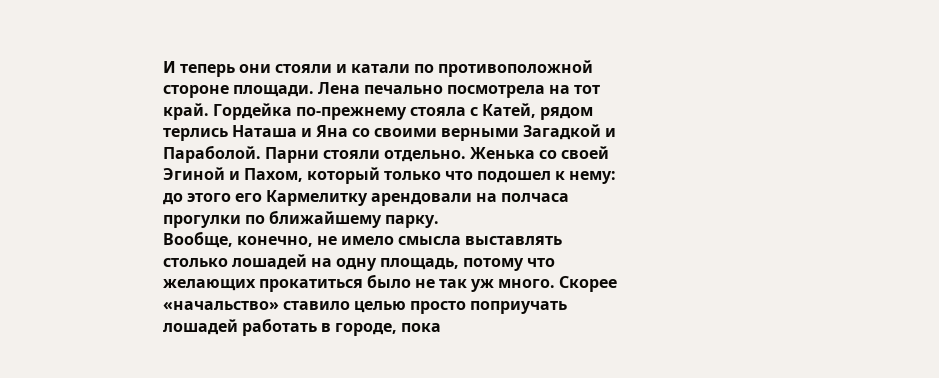И теперь они стояли и катали по противоположной стороне площади. Лена печально посмотрела на тот край. Гордейка по-прежнему стояла с Катей, рядом терлись Наташа и Яна со своими верными Загадкой и Параболой. Парни стояли отдельно. Женька со своей Эгиной и Пахом, который только что подошел к нему: до этого его Кармелитку арендовали на полчаса прогулки по ближайшему парку.
Вообще, конечно, не имело смысла выставлять столько лошадей на одну площадь, потому что желающих прокатиться было не так уж много. Скорее «начальство» ставило целью просто поприучать лошадей работать в городе, пока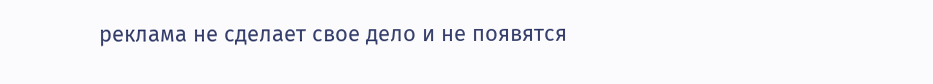реклама не сделает свое дело и не появятся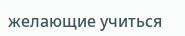желающие учиться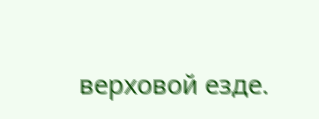верховой езде.